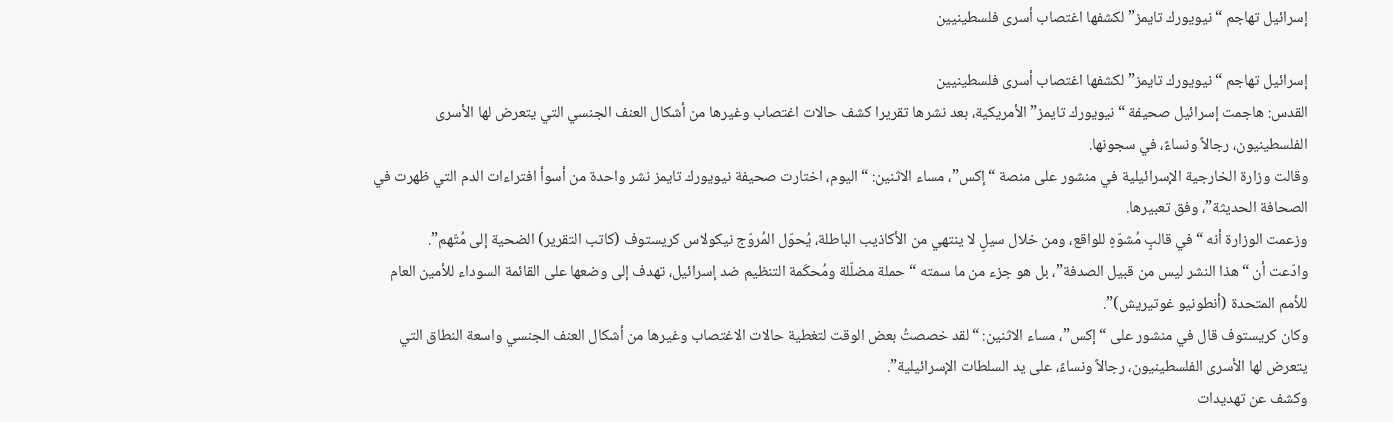إسرائيل تهاجم “نيويورك تايمز” لكشفها اغتصاب أسرى فلسطينيين

إسرائيل تهاجم “نيويورك تايمز” لكشفها اغتصاب أسرى فلسطينيين
القدس: هاجمت إسرائيل صحيفة “نيويورك تايمز” الأمريكية، بعد نشرها تقريرا كشف حالات اغتصاب وغيرها من أشكال العنف الجنسي التي يتعرض لها الأسرى الفلسطينيون، رجالاً ونساءً، في سجونها.
وقالت وزارة الخارجية الإسرائيلية في منشور على منصة “إكس”، مساء الاثنين: “اليوم، اختارت صحيفة نيويورك تايمز نشر واحدة من أسوأ افتراءات الدم التي ظهرت في الصحافة الحديثة”، وفق تعبيرها.
وزعمت الوزارة أنه “في قالبٍ مُشوّهٍ للواقع، ومن خلال سيلٍ لا ينتهي من الأكاذيب الباطلة، يُحوّل المُروّج نيكولاس كريستوف (كاتب التقرير) الضحية إلى مُتّهم”.
وادّعت أن “هذا النشر ليس من قبيل الصدفة”، بل هو جزء من ما سمته “حملة مضلّلة ومُحكَمة التنظيم ضد إسرائيل، تهدف إلى وضعها على القائمة السوداء للأمين العام للأمم المتحدة (أنطونيو غوتيريش)”.
وكان كريستوف قال في منشور على “إكس”، مساء الاثنين: “لقد خصصتُ بعض الوقت لتغطية حالات الاغتصاب وغيرها من أشكال العنف الجنسي واسعة النطاق التي يتعرض لها الأسرى الفلسطينيون، رجالاً ونساءً، على يد السلطات الإسرائيلية”.
وكشف عن تهديدات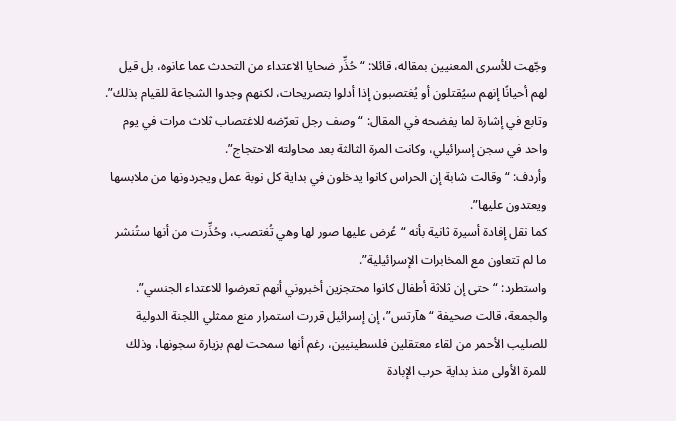وجّهت للأسرى المعنيين بمقاله، قائلا: “حُذِّر ضحايا الاعتداء من التحدث عما عانوه، بل قيل لهم أحيانًا إنهم سيُقتلون أو يُغتصبون إذا أدلوا بتصريحات، لكنهم وجدوا الشجاعة للقيام بذلك”.
وتابع في إشارة لما يفضحه في المقال: “وصف رجل تعرّضه للاغتصاب ثلاث مرات في يوم واحد في سجن إسرائيلي، وكانت المرة الثالثة بعد محاولته الاحتجاج”.
وأردف: “وقالت شابة إن الحراس كانوا يدخلون في بداية كل نوبة عمل ويجردونها من ملابسها ويعتدون عليها”.
كما نقل إفادة أسيرة ثانية بأنه “عُرض عليها صور لها وهي تُغتصب، وحُذِّرت من أنها ستُنشر ما لم تتعاون مع المخابرات الإسرائيلية”.
واستطرد: “حتى إن ثلاثة أطفال كانوا محتجزين أخبروني أنهم تعرضوا للاعتداء الجنسي”.
والجمعة، قالت صحيفة “هآرتس”، إن إسرائيل قررت استمرار منع ممثلي اللجنة الدولية للصليب الأحمر من لقاء معتقلين فلسطينيين، رغم أنها سمحت لهم بزيارة سجونها، وذلك للمرة الأولى منذ بداية حرب الإبادة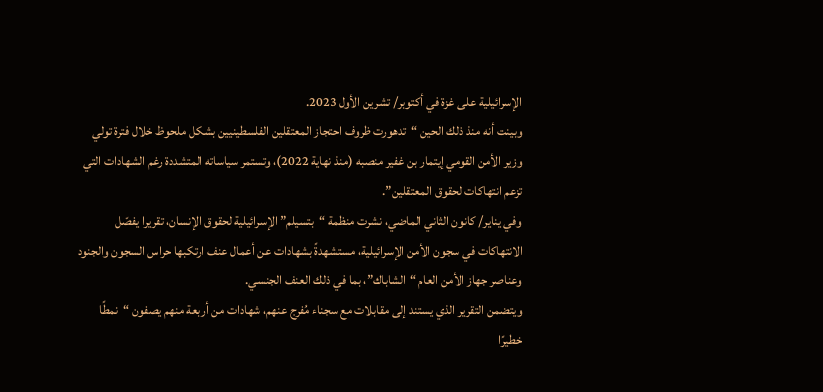الإسرائيلية على غزة في أكتوبر/ تشرين الأول 2023.
وبينت أنه منذ ذلك الحين “تدهورت ظروف احتجاز المعتقلين الفلسطينيين بشكل ملحوظ خلال فترة تولي وزير الأمن القومي إيتمار بن غفير منصبه (منذ نهاية 2022)، وتستمر سياساته المتشددة رغم الشهادات التي تزعم انتهاكات لحقوق المعتقلين”.
وفي يناير/ كانون الثاني الماضي، نشرت منظمة “بتسيلم” الإسرائيلية لحقوق الإنسان، تقريرا يفصّل الانتهاكات في سجون الأمن الإسرائيلية، مستشهدةً بشهادات عن أعمال عنف ارتكبها حراس السجون والجنود وعناصر جهاز الأمن العام “الشاباك”، بما في ذلك العنف الجنسي.
ويتضمن التقرير الذي يستند إلى مقابلات مع سجناء مُفرج عنهم، شهادات من أربعة منهم يصفون “نمطًا خطيرًا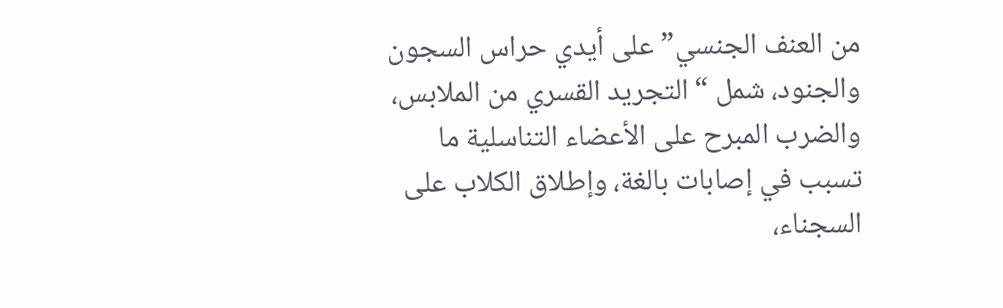من العنف الجنسي” على أيدي حراس السجون والجنود، شمل “التجريد القسري من الملابس، والضرب المبرح على الأعضاء التناسلية ما تسبب في إصابات بالغة، وإطلاق الكلاب على السجناء،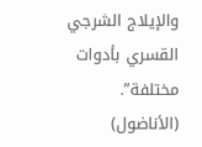والإيلاج الشرجي القسري بأدوات مختلفة”.
(الأناضول)